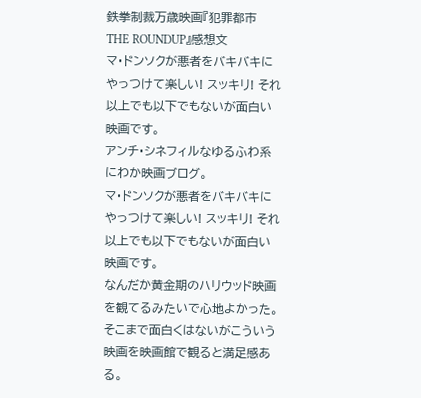鉄拳制裁万歳映画『犯罪都市 THE ROUNDUP』感想文
マ・ドンソクが悪者をバキバキにやっつけて楽しい! スッキリ! それ以上でも以下でもないが面白い映画です。
アンチ・シネフィルなゆるふわ系にわか映画ブログ。
マ・ドンソクが悪者をバキバキにやっつけて楽しい! スッキリ! それ以上でも以下でもないが面白い映画です。
なんだか黄金期のハリウッド映画を観てるみたいで心地よかった。そこまで面白くはないがこういう映画を映画館で観ると満足感ある。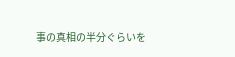事の真相の半分ぐらいを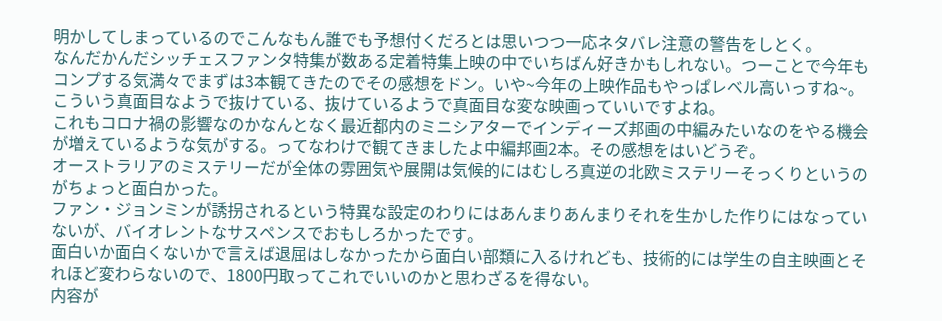明かしてしまっているのでこんなもん誰でも予想付くだろとは思いつつ一応ネタバレ注意の警告をしとく。
なんだかんだシッチェスファンタ特集が数ある定着特集上映の中でいちばん好きかもしれない。つーことで今年もコンプする気満々でまずは3本観てきたのでその感想をドン。いや~今年の上映作品もやっぱレベル高いっすね~。
こういう真面目なようで抜けている、抜けているようで真面目な変な映画っていいですよね。
これもコロナ禍の影響なのかなんとなく最近都内のミニシアターでインディーズ邦画の中編みたいなのをやる機会が増えているような気がする。ってなわけで観てきましたよ中編邦画2本。その感想をはいどうぞ。
オーストラリアのミステリーだが全体の雰囲気や展開は気候的にはむしろ真逆の北欧ミステリーそっくりというのがちょっと面白かった。
ファン・ジョンミンが誘拐されるという特異な設定のわりにはあんまりあんまりそれを生かした作りにはなっていないが、バイオレントなサスペンスでおもしろかったです。
面白いか面白くないかで言えば退屈はしなかったから面白い部類に入るけれども、技術的には学生の自主映画とそれほど変わらないので、1800円取ってこれでいいのかと思わざるを得ない。
内容が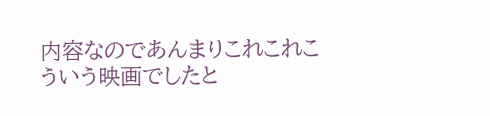内容なのであんまりこれこれこういう映画でしたと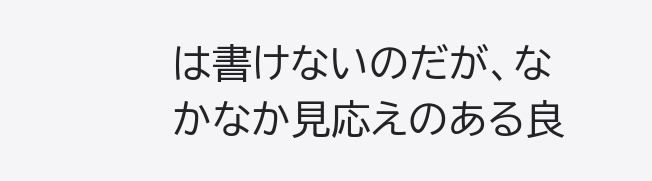は書けないのだが、なかなか見応えのある良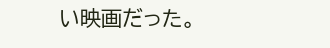い映画だった。